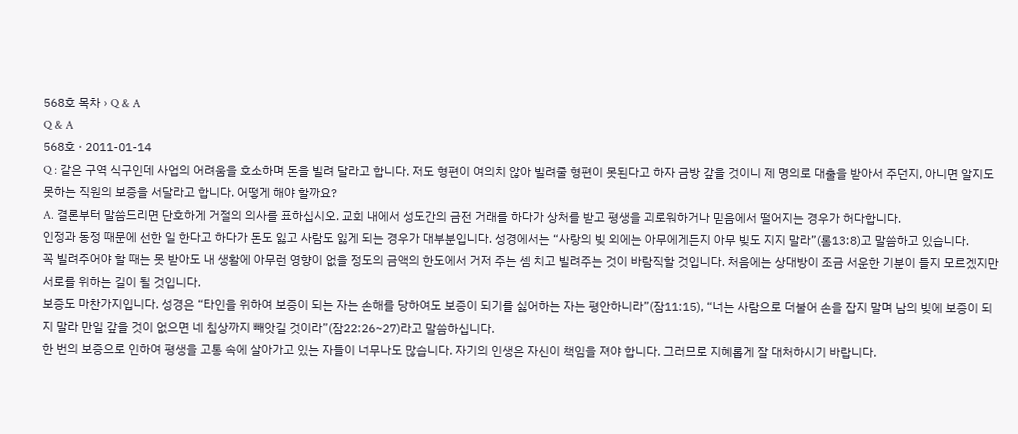568호 목차 › Q & A
Q & A
568호 · 2011-01-14
Q : 같은 구역 식구인데 사업의 어려움을 호소하며 돈을 빌려 달라고 합니다. 저도 형편이 여의치 않아 빌려줄 형편이 못된다고 하자 금방 갚을 것이니 제 명의로 대출을 받아서 주던지, 아니면 알지도 못하는 직원의 보증을 서달라고 합니다. 어떻게 해야 할까요?
A. 결론부터 말씀드리면 단호하게 거절의 의사를 표하십시오. 교회 내에서 성도간의 금전 거래를 하다가 상처를 받고 평생을 괴로워하거나 믿음에서 떨어지는 경우가 허다합니다.
인정과 동정 때문에 선한 일 한다고 하다가 돈도 잃고 사람도 잃게 되는 경우가 대부분입니다. 성경에서는 “사랑의 빚 외에는 아무에게든지 아무 빚도 지지 말라”(롬13:8)고 말씀하고 있습니다.
꼭 빌려주어야 할 때는 못 받아도 내 생활에 아무런 영향이 없을 정도의 금액의 한도에서 거저 주는 셈 치고 빌려주는 것이 바람직할 것입니다. 처음에는 상대방이 조금 서운한 기분이 들지 모르겠지만 서로를 위하는 길이 될 것입니다.
보증도 마찬가지입니다. 성경은 “타인을 위하여 보증이 되는 자는 손해를 당하여도 보증이 되기를 싫어하는 자는 평안하니라”(잠11:15), “너는 사람으로 더불어 손을 잡지 말며 남의 빚에 보증이 되지 말라 만일 갚을 것이 없으면 네 침상까지 빼앗길 것이라”(잠22:26~27)라고 말씀하십니다.
한 번의 보증으로 인하여 평생을 고통 속에 살아가고 있는 자들이 너무나도 많습니다. 자기의 인생은 자신이 책임을 져야 합니다. 그러므로 지혜롭게 잘 대처하시기 바랍니다.